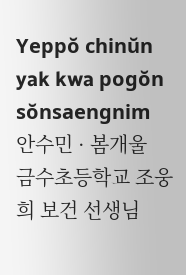Yeppŏ chinŭn yak kwa pogŏn sŏnsaengnim
안수민 · 봄개울
금수초등학교 조웅희 보건 선생님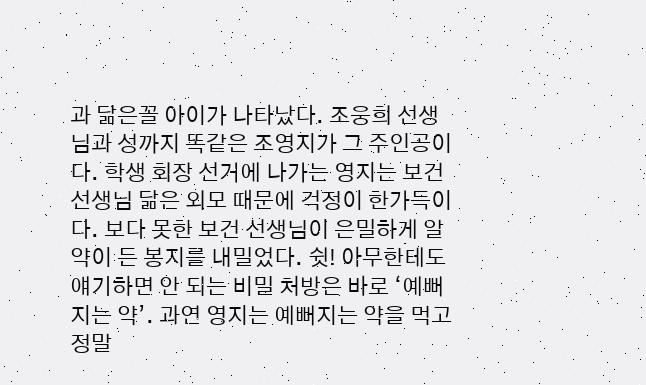과 닮은꼴 아이가 나타났다. 조웅희 선생님과 성까지 똑같은 조영지가 그 주인공이다. 학생 회장 선거에 나가는 영지는 보건 선생님 닮은 외모 때문에 걱정이 한가득이다. 보다 못한 보건 선생님이 은밀하게 알약이 든 봉지를 내밀었다. 쉿! 아무한테도 얘기하면 안 되는 비밀 처방은 바로 ‘예뻐지는 약’. 과연 영지는 예뻐지는 약을 먹고 정말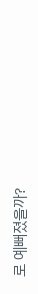로 예뻐졌을까?